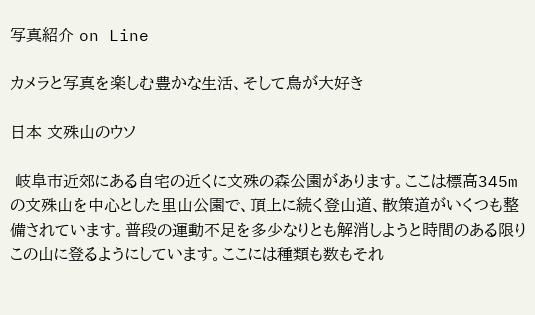写真紹介 on Line

カメラと写真を楽しむ豊かな生活、そして鳥が大好き

日本 文殊山のウソ

 岐阜市近郊にある自宅の近くに文殊の森公園があります。ここは標高345mの文殊山を中心とした里山公園で、頂上に続く登山道、散策道がいくつも整備されています。普段の運動不足を多少なりとも解消しようと時間のある限りこの山に登るようにしています。ここには種類も数もそれ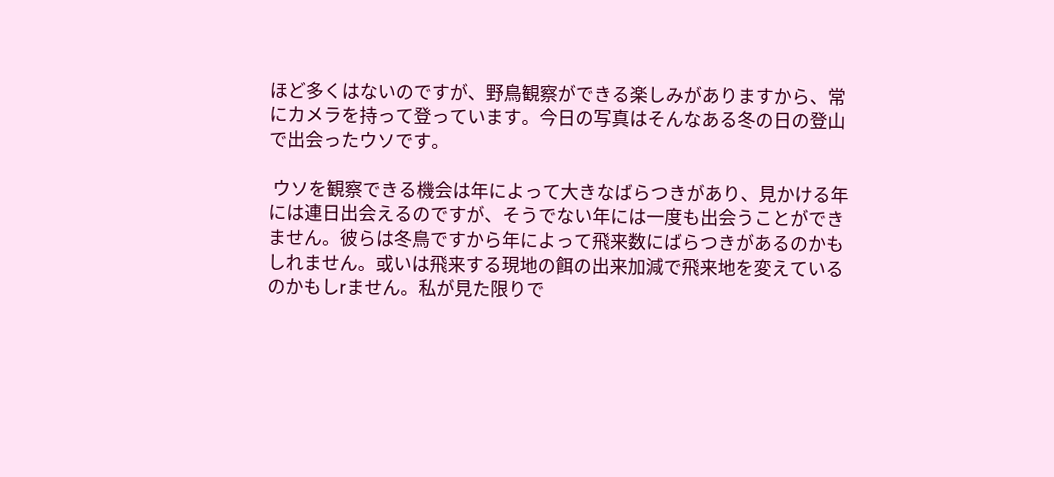ほど多くはないのですが、野鳥観察ができる楽しみがありますから、常にカメラを持って登っています。今日の写真はそんなある冬の日の登山で出会ったウソです。

 ウソを観察できる機会は年によって大きなばらつきがあり、見かける年には連日出会えるのですが、そうでない年には一度も出会うことができません。彼らは冬鳥ですから年によって飛来数にばらつきがあるのかもしれません。或いは飛来する現地の餌の出来加減で飛来地を変えているのかもしrません。私が見た限りで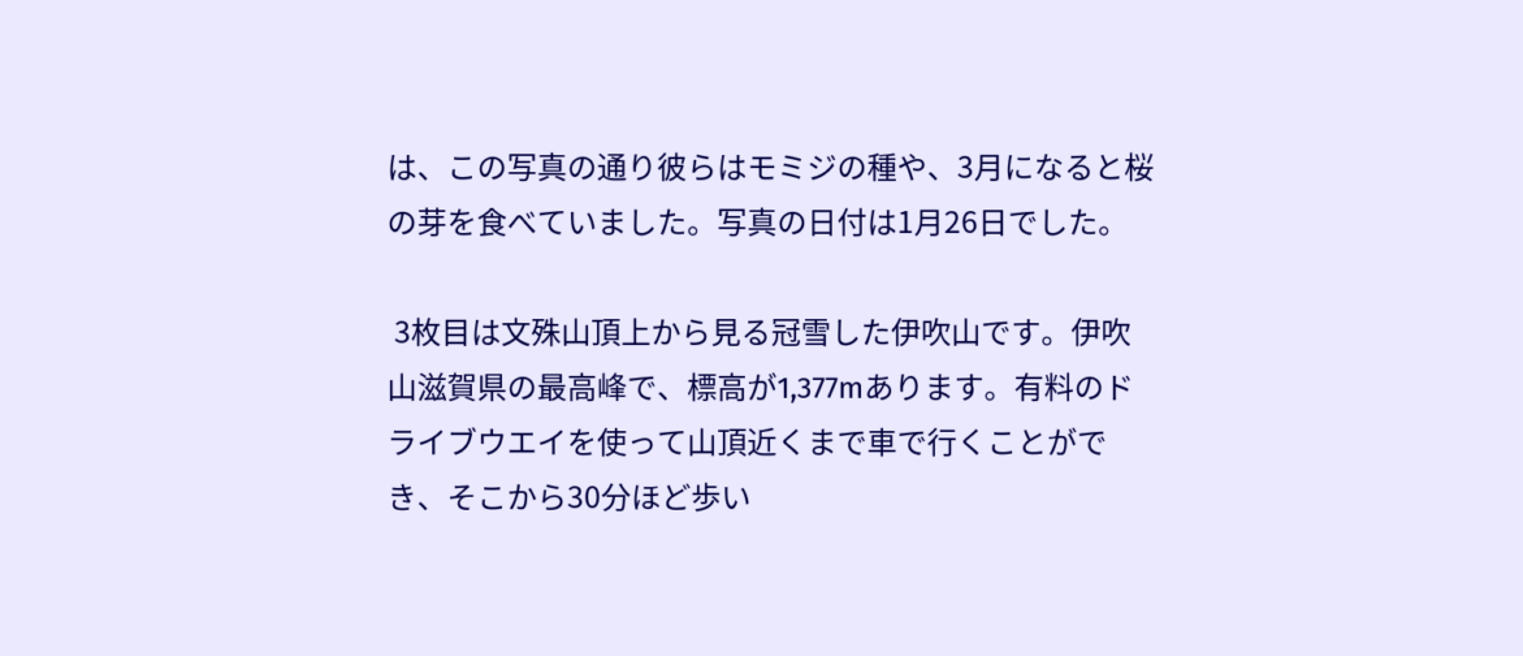は、この写真の通り彼らはモミジの種や、3月になると桜の芽を食べていました。写真の日付は1月26日でした。

 3枚目は文殊山頂上から見る冠雪した伊吹山です。伊吹山滋賀県の最高峰で、標高が1,377mあります。有料のドライブウエイを使って山頂近くまで車で行くことができ、そこから30分ほど歩い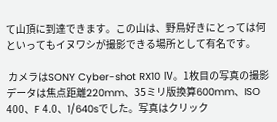て山頂に到達できます。この山は、野鳥好きにとっては何といってもイヌワシが撮影できる場所として有名です。

 カメラはSONY Cyber-shot RX10 Ⅳ。1枚目の写真の撮影データは焦点距離220mm、35ミリ版換算600mm、ISO 400、F 4.0、1/640sでした。写真はクリック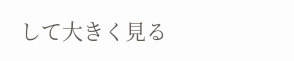して大きく見る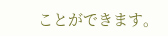ことができます。